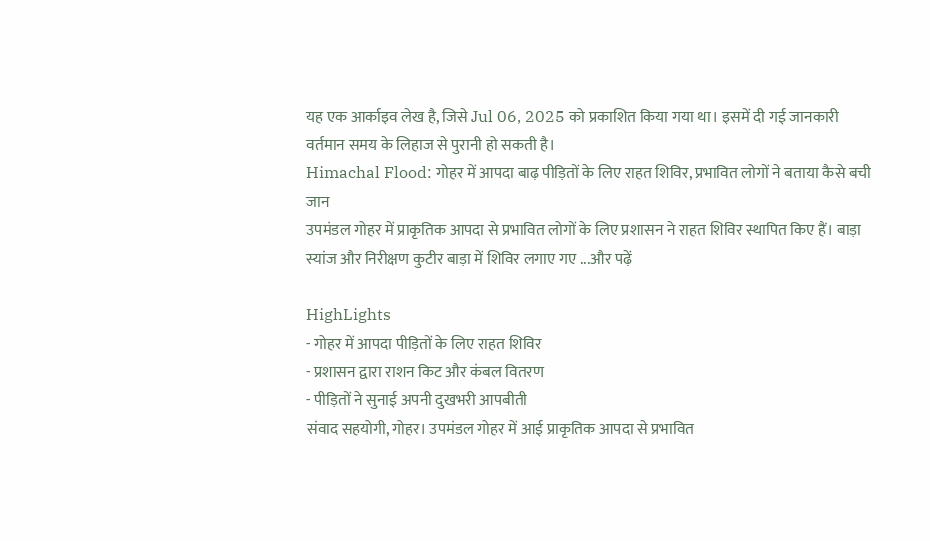यह एक आर्काइव लेख है, जिसे Jul 06, 2025 को प्रकाशित किया गया था। इसमें दी गई जानकारी वर्तमान समय के लिहाज से पुरानी हो सकती है।
Himachal Flood: गोहर में आपदा बाढ़ पीड़ितों के लिए राहत शिविर, प्रभावित लोगों ने बताया कैसे बची जान
उपमंडल गोहर में प्राकृतिक आपदा से प्रभावित लोगों के लिए प्रशासन ने राहत शिविर स्थापित किए हैं। बाड़ा स्यांज और निरीक्षण कुटीर बाड़ा में शिविर लगाए गए ...और पढ़ें

HighLights
- गोहर में आपदा पीड़ितों के लिए राहत शिविर
- प्रशासन द्वारा राशन किट और कंबल वितरण
- पीड़ितों ने सुनाई अपनी दुखभरी आपबीती
संवाद सहयोगी, गोहर। उपमंडल गोहर में आई प्राकृतिक आपदा से प्रभावित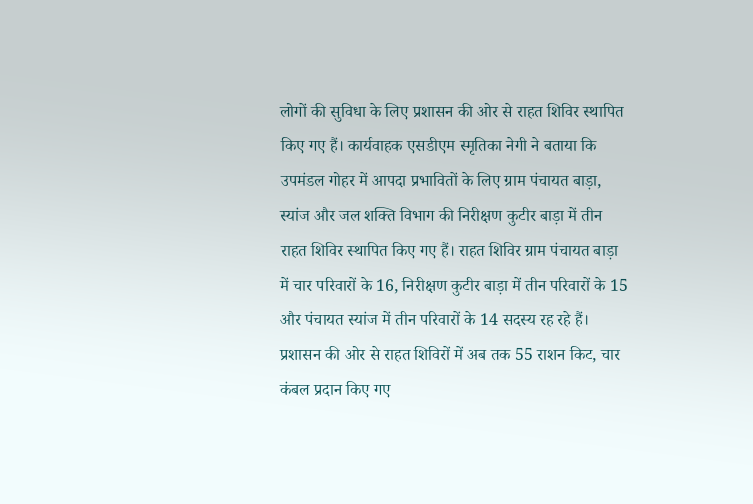लोगों की सुविधा के लिए प्रशासन की ओर से राहत शिविर स्थापित किए गए हैं। कार्यवाहक एसडीएम स्मृतिका नेगी ने बताया कि उपमंडल गोहर में आपदा प्रभावितों के लिए ग्राम पंचायत बाड़ा, स्यांज और जल शक्ति विभाग की निरीक्षण कुटीर बाड़ा में तीन राहत शिविर स्थापित किए गए हैं। राहत शिविर ग्राम पंचायत बाड़ा में चार परिवारों के 16, निरीक्षण कुटीर बाड़ा में तीन परिवारों के 15 और पंचायत स्यांज में तीन परिवारों के 14 सदस्य रह रहे हैं।
प्रशासन की ओर से राहत शिविरों में अब तक 55 राशन किट, चार कंबल प्रदान किए गए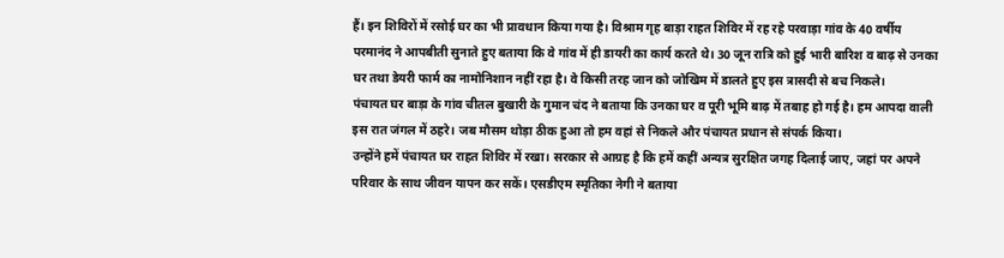हैं। इन शिविरों में रसोई घर का भी प्रावधान किया गया है। विश्राम गृह बाड़ा राहत शिविर में रह रहे परवाड़ा गांव के 40 वर्षीय परमानंद ने आपबीती सुनाते हुए बताया कि वे गांव में ही डायरी का कार्य करते थे। 30 जून रात्रि को हुई भारी बारिश व बाढ़ से उनका घर तथा डेयरी फार्म का नामोनिशान नहीं रहा है। वे किसी तरह जान को जोखिम में डालते हुए इस त्रासदी से बच निकले।
पंचायत घर बाड़ा के गांव चीतल बुखारी के गुमान चंद ने बताया कि उनका घर व पूरी भूमि बाढ़ में तबाह हो गई है। हम आपदा वाली इस रात जंगल में ठहरे। जब मौसम थोड़ा ठीक हुआ तो हम वहां से निकले और पंचायत प्रधान से संपर्क किया।
उन्होंने हमें पंचायत घर राहत शिविर में रखा। सरकार से आग्रह है कि हमें कहीं अन्यत्र सुरक्षित जगह दिलाई जाए, जहां पर अपने परिवार के साथ जीवन यापन कर सकें। एसडीएम स्मृतिका नेगी ने बताया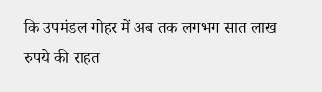कि उपमंडल गोहर में अब तक लगभग सात लाख रुपये की राहत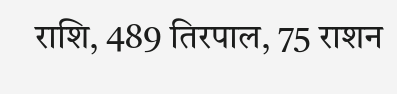राशि, 489 तिरपाल, 75 राशन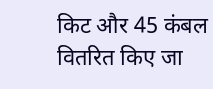किट और 45 कंबल वितरित किए जा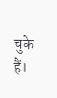चुके हैं।